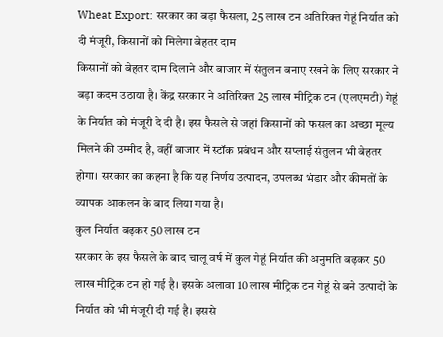Wheat Export: सरकार का बड़ा फैसला, 25 लाख टन अतिरिक्त गेहूं निर्यात को दी मंजूरी, किसानों को मिलेगा बेहतर दाम
किसानों को बेहतर दाम दिलाने और बाजार में संतुलन बनाए रखने के लिए सरकार ने बड़ा कदम उठाया है। केंद्र सरकार ने अतिरिक्त 25 लाख मीट्रिक टन (एलएमटी) गेहूं के निर्यात को मंजूरी दे दी है। इस फैसले से जहां किसानों को फसल का अच्छा मूल्य मिलने की उम्मीद है, वहीं बाजार में स्टॉक प्रबंधन और सप्लाई संतुलन भी बेहतर होगा। सरकार का कहना है कि यह निर्णय उत्पादन, उपलब्ध भंडार और कीमतों के व्यापक आकलन के बाद लिया गया है।
कुल निर्यात बढ़कर 50 लाख टन
सरकार के इस फैसले के बाद चालू वर्ष में कुल गेहूं निर्यात की अनुमति बढ़कर 50 लाख मीट्रिक टन हो गई है। इसके अलावा 10 लाख मीट्रिक टन गेहूं से बने उत्पादों के निर्यात को भी मंजूरी दी गई है। इससे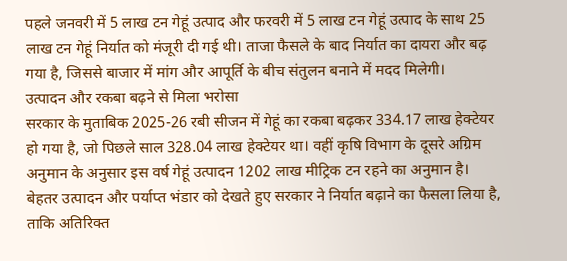पहले जनवरी में 5 लाख टन गेहूं उत्पाद और फरवरी में 5 लाख टन गेहूं उत्पाद के साथ 25 लाख टन गेहूं निर्यात को मंजूरी दी गई थी। ताजा फैसले के बाद निर्यात का दायरा और बढ़ गया है, जिससे बाजार में मांग और आपूर्ति के बीच संतुलन बनाने में मदद मिलेगी।
उत्पादन और रकबा बढ़ने से मिला भरोसा
सरकार के मुताबिक 2025-26 रबी सीजन में गेहूं का रकबा बढ़कर 334.17 लाख हेक्टेयर हो गया है, जो पिछले साल 328.04 लाख हेक्टेयर था। वहीं कृषि विभाग के दूसरे अग्रिम अनुमान के अनुसार इस वर्ष गेहूं उत्पादन 1202 लाख मीट्रिक टन रहने का अनुमान है। बेहतर उत्पादन और पर्याप्त भंडार को देखते हुए सरकार ने निर्यात बढ़ाने का फैसला लिया है, ताकि अतिरिक्त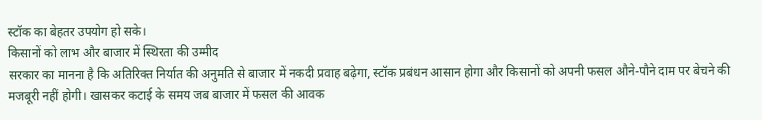स्टॉक का बेहतर उपयोग हो सके।
किसानों को लाभ और बाजार में स्थिरता की उम्मीद
सरकार का मानना है कि अतिरिक्त निर्यात की अनुमति से बाजार में नकदी प्रवाह बढ़ेगा, स्टॉक प्रबंधन आसान होगा और किसानों को अपनी फसल औने-पौने दाम पर बेचने की मजबूरी नहीं होगी। खासकर कटाई के समय जब बाजार में फसल की आवक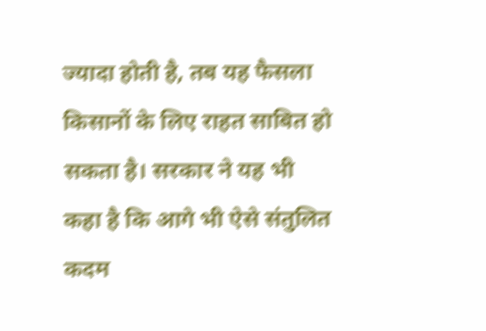ज्यादा होती है, तब यह फैसला किसानों के लिए राहत साबित हो सकता है। सरकार ने यह भी कहा है कि आगे भी ऐसे संतुलित कदम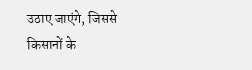उठाए जाएंगे, जिससे किसानों के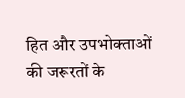हित और उपभोक्ताओं की जरूरतों के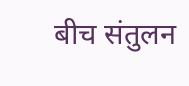बीच संतुलन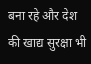बना रहे और देश की खाद्य सुरक्षा भी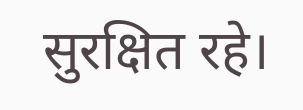सुरक्षित रहे।